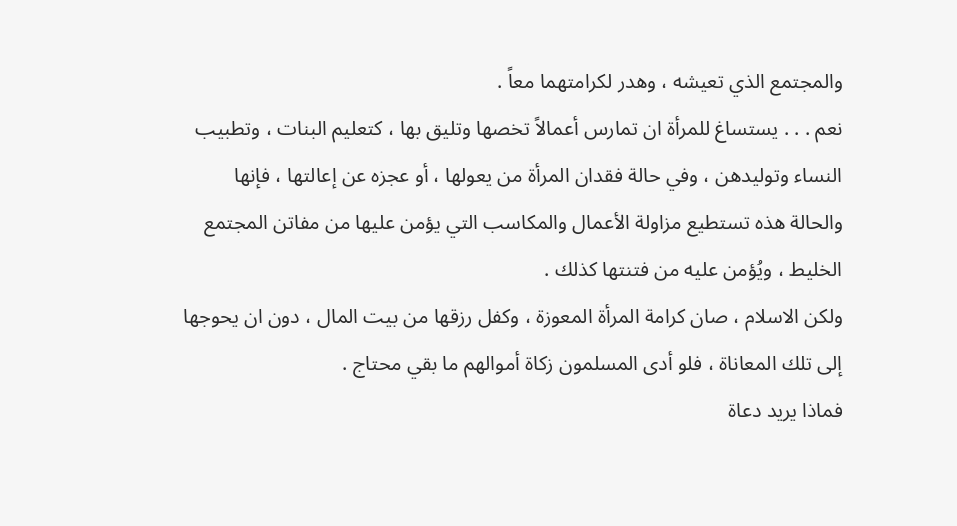والمجتمع الذي تعيشه ، وهدر لكرامتهما معاً .
نعم . . . يستساغ للمرأة ان تمارس أعمالاً تخصها وتليق بها ، كتعليم البنات ، وتطبيب
النساء وتوليدهن ، وفي حالة فقدان المرأة من يعولها ، أو عجزه عن إعالتها ، فإنها
والحالة هذه تستطيع مزاولة الأعمال والمكاسب التي يؤمن عليها من مفاتن المجتمع
الخليط ، ويُؤمن عليه من فتنتها كذلك .
ولكن الاسلام ، صان كرامة المرأة المعوزة ، وكفل رزقها من بيت المال ، دون ان يحوجها
إلى تلك المعاناة ، فلو أدى المسلمون زكاة أموالهم ما بقي محتاج .
فماذا يريد دعاة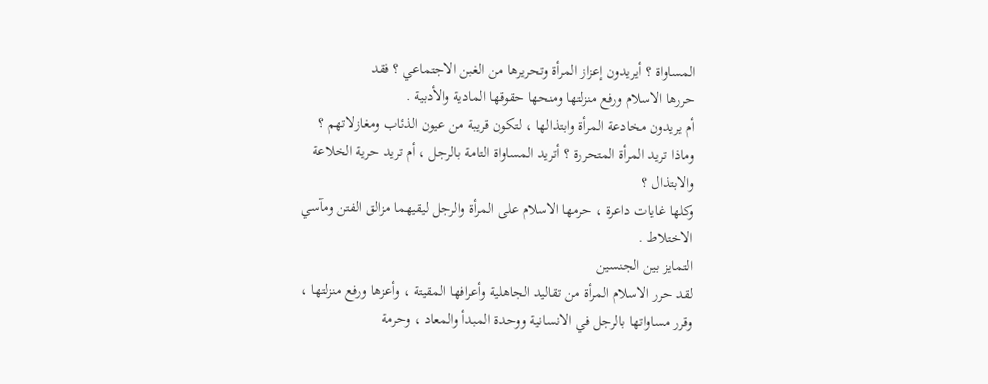المساواة ؟ أيريدون إعزاز المرأة وتحريرها من الغبن الاجتماعي ؟ فقد
حررها الاسلام ورفع منزلتها ومنحها حقوقها المادية والأدبية .
أم يريدون مخادعة المرأة وابتذالها ، لتكون قريبة من عيون الذئاب ومغازلاتهم ؟
وماذا تريد المرأة المتحررة ؟ أتريد المساواة التامة بالرجل ، أم تريد حرية الخلاعة
والابتذال ؟
وكلها غايات داعرة ، حرمها الاسلام على المرأة والرجل ليقيهما مزالق الفتن ومآسي
الاختلاط .
التمايز بين الجنسين
لقد حرر الاسلام المرأة من تقاليد الجاهلية وأعرافها المقيتة ، وأعزها ورفع منزلتها ،
وقرر مساواتها بالرجل في الانسانية ووحدة المبدأ والمعاد ، وحرمة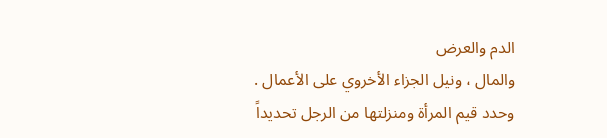الدم والعرض
والمال ، ونيل الجزاء الأخروي على الأعمال .
وحدد قيم المرأة ومنزلتها من الرجل تحديداً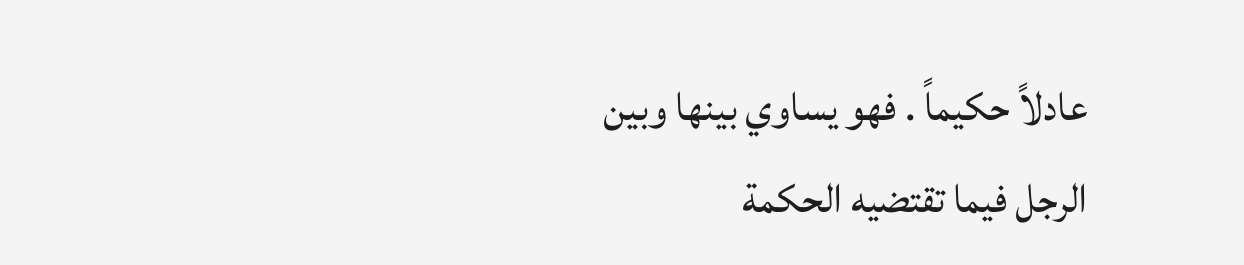عادلاً حكيماً . فهو يساوي بينها وبين
الرجل فيما تقتضيه الحكمة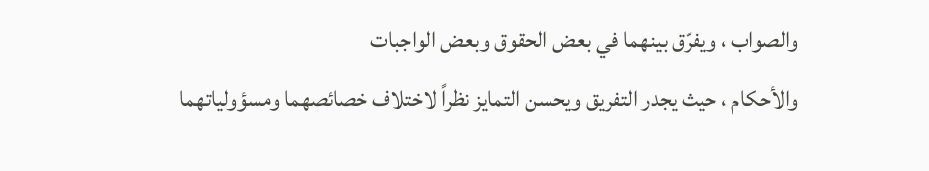والصواب ، ويفرّق بينهما في بعض الحقوق وبعض الواجبات
والأحكام ، حيث يجدر التفريق ويحسن التمايز نظراً لاختلاف خصائصهما ومسؤولياتهما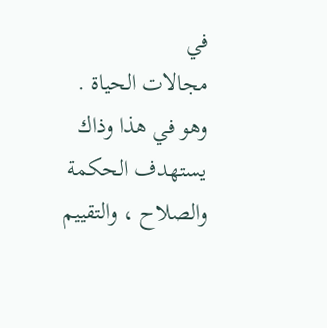في
مجالات الحياة .
وهو في هذا وذاك يستهدف الحكمة والصلاح ، والتقييم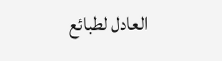العادل لطبائع